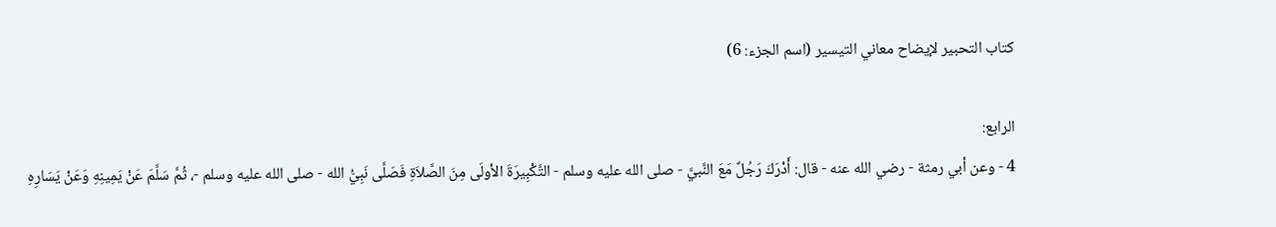كتاب التحبير لإيضاح معاني التيسير (اسم الجزء: 6)

الرابع:
4 - وعن أبي رمثة - رضي الله عنه - قال: أَدْرَكَ رَجُلٌ مَعَ النَّبيَّ - صلى الله عليه وسلم - التَّكْبِيرَةَ الأولَى مِنَ الصَّلاَةِ فَصَلَّى نَبِيُّ الله - صلى الله عليه وسلم -، ثُمَّ سَلَّمَ عَنْ يَمِينِهِ وَعَنْ يَسَارِهِ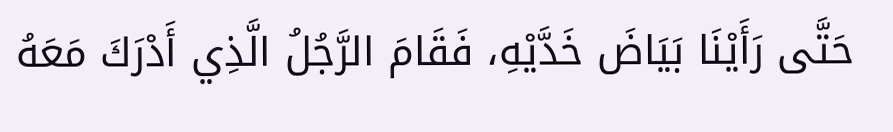حَتَّى رَأَيْنَا بَيَاضَ خَدَّيْهِ، فَقَامَ الرَّجُلُ الَّذِي أَدْرَكَ مَعَهُ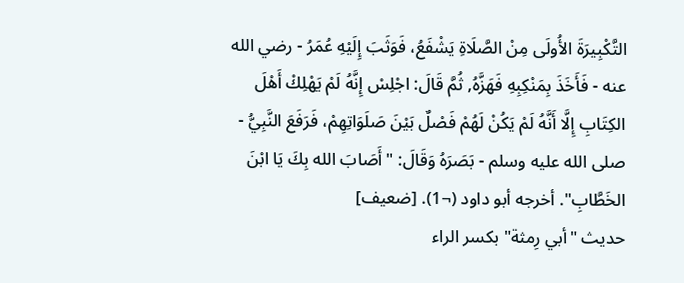التَّكْبِيرَةَ الأُولَى مِنْ الصَّلَاةِ يَشْفَعُ، فَوَثَبَ إِلَيْهِ عُمَرُ - رضي الله عنه - فَأَخَذَ بِمَنْكِبِهِ فَهَزَّهُ, ثُمَّ قَالَ: اجْلِسْ إِنَّهُ لَمْ يَهْلِكْ أَهْلَ الكِتَابِ إِلَّا أَنَّهُ لَمْ يَكُنْ لَهُمْ فَصْلٌ بَيْنَ صَلَوَاتِهِمْ، فَرَفَعَ النَّبِيُّ - صلى الله عليه وسلم - بَصَرَهُ وَقَالَ: "أَصَابَ الله بِكَ يَا ابْنَ الخَطَّابِ". أخرجه أبو داود (¬1). [ضعيف]
حديث "أبي رِمثة" بكسر الراء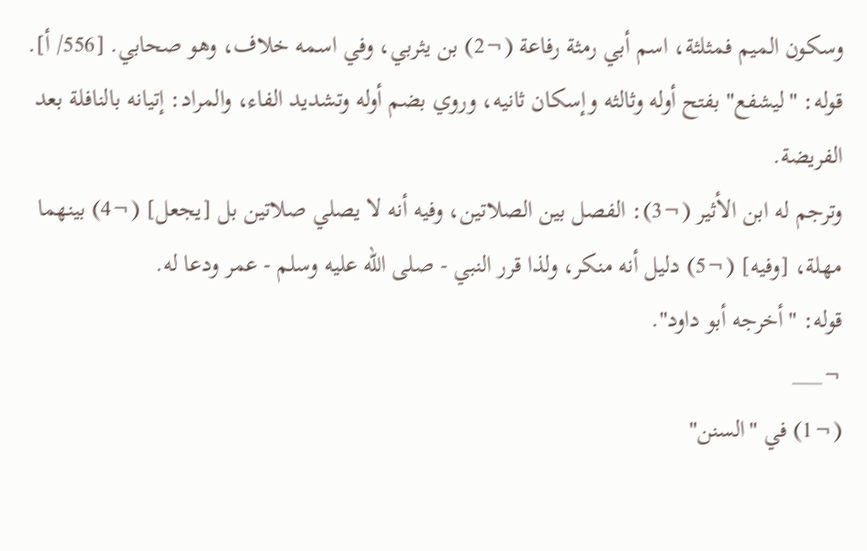وسكون الميم فمثلثة، اسم أبي رمثة رفاعة (¬2) بن يثربي، وفي اسمه خلاف، وهو صحابي. [556/ أ].
قوله: "ليشفع" بفتح أوله وثالثه وإسكان ثانيه، وروي بضم أوله وتشديد الفاء، والمراد: إتيانه بالنافلة بعد الفريضة.
وترجم له ابن الأثير (¬3): الفصل بين الصلاتين، وفيه أنه لا يصلي صلاتين بل [يجعل] (¬4) بينهما مهلة، [وفيه] (¬5) دليل أنه منكر، ولذا قرر النبي - صلى الله عليه وسلم - عمر ودعا له.
قوله: "أخرجه أبو داود".
¬___
(¬1) في "السنن"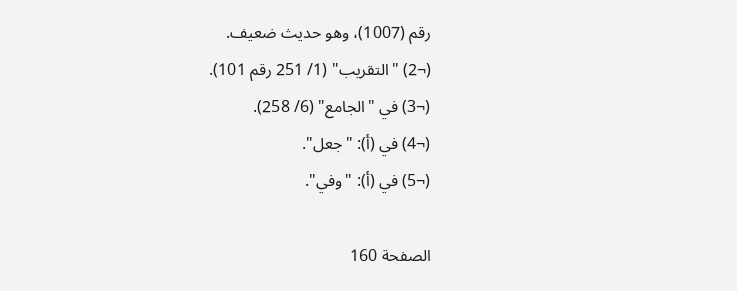رقم (1007)، وهو حديث ضعيف.
(¬2) "التقريب" (1/ 251 رقم 101).
(¬3) في "الجامع" (6/ 258).
(¬4) في (أ): "جعل".
(¬5) في (أ): "وفي".

الصفحة 160